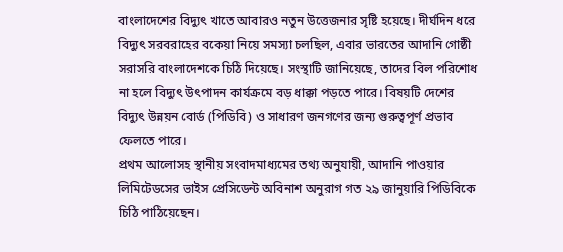বাংলাদেশের বিদ্যুৎ খাতে আবারও নতুন উত্তেজনার সৃষ্টি হয়েছে। দীর্ঘদিন ধরে বিদ্যুৎ সরবরাহের বকেয়া নিয়ে সমস্যা চলছিল, এবার ভারতের আদানি গোষ্ঠী সরাসরি বাংলাদেশকে চিঠি দিয়েছে। সংস্থাটি জানিয়েছে, তাদের বিল পরিশোধ না হলে বিদ্যুৎ উৎপাদন কার্যক্রমে বড় ধাক্কা পড়তে পারে। বিষয়টি দেশের বিদ্যুৎ উন্নয়ন বোর্ড (পিডিবি) ও সাধারণ জনগণের জন্য গুরুত্বপূর্ণ প্রভাব ফেলতে পারে।
প্রথম আলোসহ স্থানীয় সংবাদমাধ্যমের তথ্য অনুযায়ী, আদানি পাওয়ার লিমিটেডসের ভাইস প্রেসিডেন্ট অবিনাশ অনুরাগ গত ২৯ জানুয়ারি পিডিবিকে চিঠি পাঠিয়েছেন।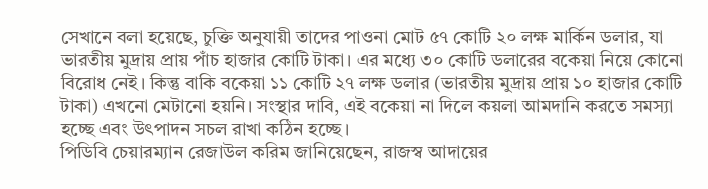সেখানে বলা হয়েছে, চুক্তি অনুযায়ী তাদের পাওনা মোট ৫৭ কোটি ২০ লক্ষ মার্কিন ডলার, যা ভারতীয় মুদ্রায় প্রায় পাঁচ হাজার কোটি টাকা। এর মধ্যে ৩০ কোটি ডলারের বকেয়া নিয়ে কোনো বিরোধ নেই। কিন্তু বাকি বকেয়া ১১ কোটি ২৭ লক্ষ ডলার (ভারতীয় মুদ্রায় প্রায় ১০ হাজার কোটি টাকা) এখনো মেটানো হয়নি। সংস্থার দাবি, এই বকেয়া না দিলে কয়লা আমদানি করতে সমস্যা হচ্ছে এবং উৎপাদন সচল রাখা কঠিন হচ্ছে।
পিডিবি চেয়ারম্যান রেজাউল করিম জানিয়েছেন, রাজস্ব আদায়ের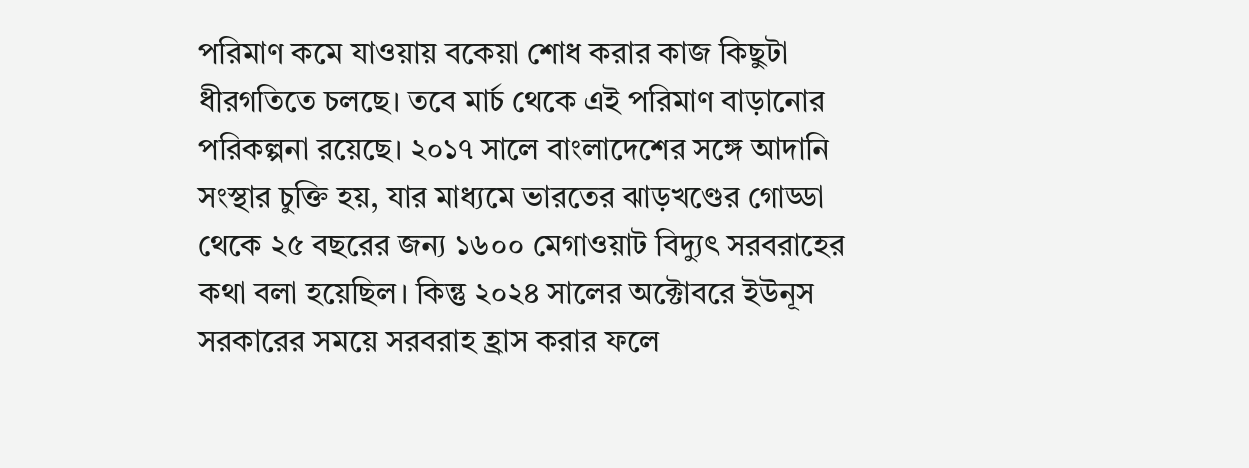পরিমাণ কমে যাওয়ায় বকেয়া শোধ করার কাজ কিছুটা ধীরগতিতে চলছে। তবে মার্চ থেকে এই পরিমাণ বাড়ানোর পরিকল্পনা রয়েছে। ২০১৭ সালে বাংলাদেশের সঙ্গে আদানি সংস্থার চুক্তি হয়, যার মাধ্যমে ভারতের ঝাড়খণ্ডের গোড্ডা থেকে ২৫ বছরের জন্য ১৬০০ মেগাওয়াট বিদ্যুৎ সরবরাহের কথা বলা হয়েছিল। কিন্তু ২০২৪ সালের অক্টোবরে ইউনূস সরকারের সময়ে সরবরাহ হ্রাস করার ফলে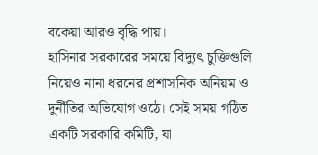বকেয়া আরও বৃদ্ধি পায়।
হাসিনার সরকারের সময়ে বিদ্যুৎ চুক্তিগুলি নিয়েও নানা ধরনের প্রশাসনিক অনিয়ম ও দুর্নীতির অভিযোগ ওঠে। সেই সময় গঠিত একটি সরকারি কমিটি, যা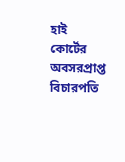হাই কোর্টের অবসরপ্রাপ্ত বিচারপতি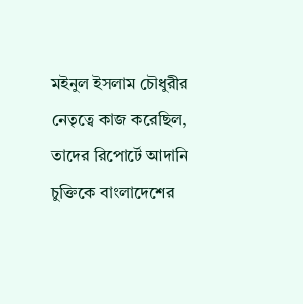মইনুল ইসলাম চৌধুরীর নেতৃত্বে কাজ করেছিল, তাদের রিপোর্টে আদানি চুক্তিকে বাংলাদেশের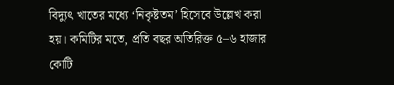বিদ্যুৎ খাতের মধ্যে ‘নিকৃষ্টতম’ হিসেবে উল্লেখ করা হয়। কমিটির মতে, প্রতি বছর অতিরিক্ত ৫–৬ হাজার কোটি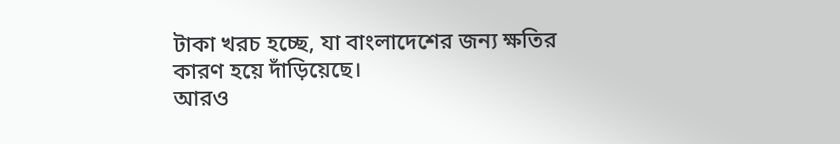টাকা খরচ হচ্ছে, যা বাংলাদেশের জন্য ক্ষতির কারণ হয়ে দাঁড়িয়েছে।
আরও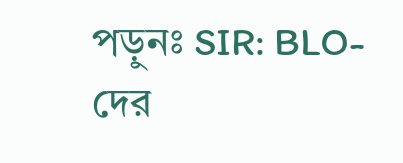পড়ুনঃ SIR: BLO-দের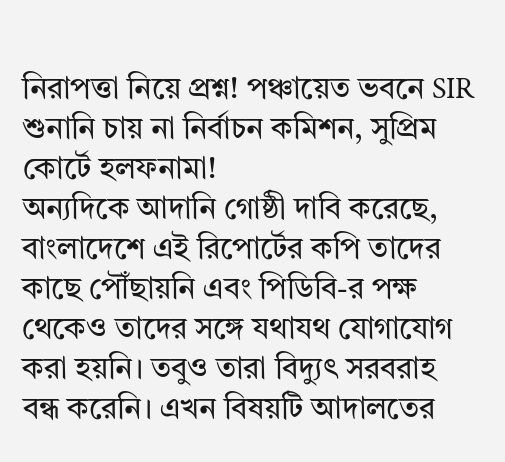নিরাপত্তা নিয়ে প্রশ্ন! পঞ্চায়েত ভবনে SIR শুনানি চায় না নির্বাচন কমিশন, সুপ্রিম কোর্টে হলফনামা!
অন্যদিকে আদানি গোষ্ঠী দাবি করেছে, বাংলাদেশে এই রিপোর্টের কপি তাদের কাছে পৌঁছায়নি এবং পিডিবি-র পক্ষ থেকেও তাদের সঙ্গে যথাযথ যোগাযোগ করা হয়নি। তবুও তারা বিদ্যুৎ সরবরাহ বন্ধ করেনি। এখন বিষয়টি আদালতের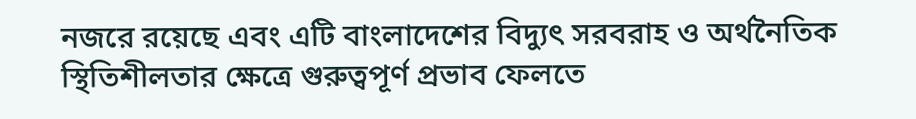নজরে রয়েছে এবং এটি বাংলাদেশের বিদ্যুৎ সরবরাহ ও অর্থনৈতিক স্থিতিশীলতার ক্ষেত্রে গুরুত্বপূর্ণ প্রভাব ফেলতে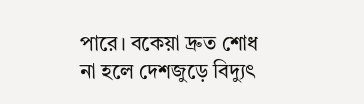পারে। বকেয়া দ্রুত শোধ না হলে দেশজুড়ে বিদ্যুৎ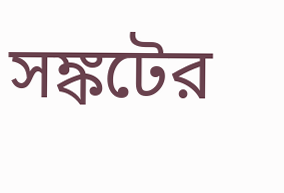সঙ্কটের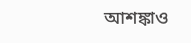আশঙ্কাও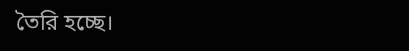তৈরি হচ্ছে।